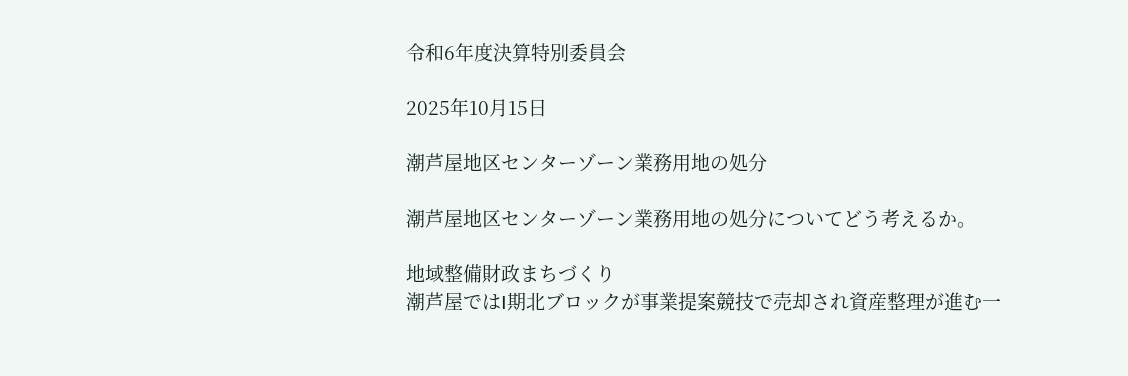令和6年度決算特別委員会

2025年10月15日

潮芦屋地区センターゾーン業務用地の処分

潮芦屋地区センターゾーン業務用地の処分についてどう考えるか。

地域整備財政まちづくり
潮芦屋ではI期北ブロックが事業提案競技で売却され資産整理が進む一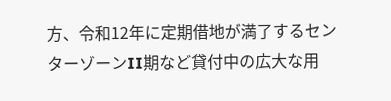方、令和12年に定期借地が満了するセンターゾーンII期など貸付中の広大な用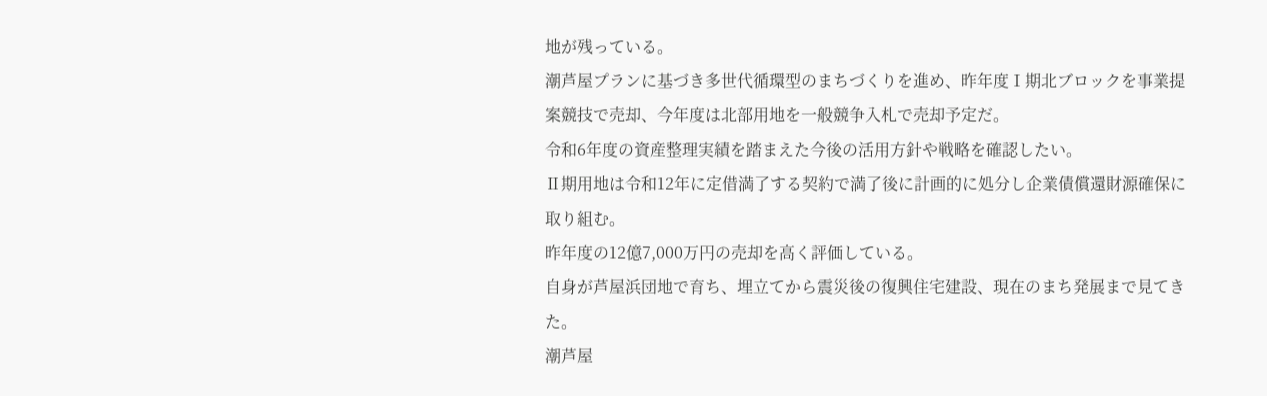地が残っている。
潮芦屋プランに基づき多世代循環型のまちづくりを進め、昨年度Ⅰ期北ブロックを事業提案競技で売却、今年度は北部用地を一般競争入札で売却予定だ。
令和6年度の資産整理実績を踏まえた今後の活用方針や戦略を確認したい。
Ⅱ期用地は令和12年に定借満了する契約で満了後に計画的に処分し企業債償還財源確保に取り組む。
昨年度の12億7,000万円の売却を高く評価している。
自身が芦屋浜団地で育ち、埋立てから震災後の復興住宅建設、現在のまち発展まで見てきた。
潮芦屋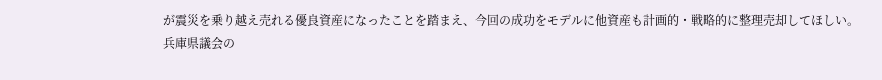が震災を乗り越え売れる優良資産になったことを踏まえ、今回の成功をモデルに他資産も計画的・戦略的に整理売却してほしい。
兵庫県議会の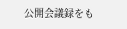公開会議録をも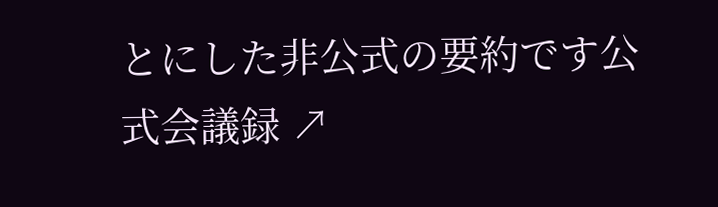とにした非公式の要約です公式会議録 ↗